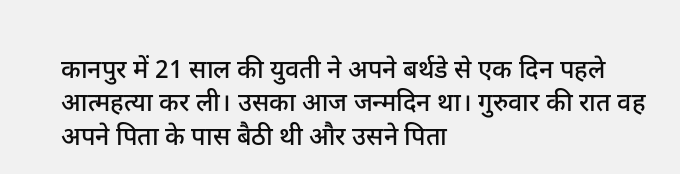कानपुर में 21 साल की युवती ने अपने बर्थडे से एक दिन पहले आत्महत्या कर ली। उसका आज जन्मदिन था। गुरुवार की रात वह अपने पिता के पास बैठी थी और उसने पिता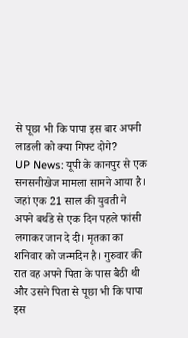से पूछा भी कि पापा इस बार अपनी लाडली को क्या गिफ्ट दोगे?
UP News: यूपी के कानपुर से एक सनसनीखेज मामला सामने आया है। जहां एक 21 साल की युवती ने अपने बर्थडे से एक दिन पहले फांसी लगाकर जान दे दी। मृतका का शनिवार को जन्मदिन है। गुरुवार की रात वह अपने पिता के पास बैठी थी और उसने पिता से पूछा भी कि पापा इस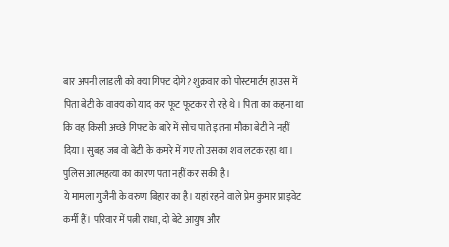बार अपनी लाडली को क्या गिफ्ट दोगे? शुक्रवार को पोस्टमार्टम हाउस में पिता बेटी के वाक्य को याद कर फूट फूटकर रो रहे थे। पिता का कहना था कि वह किसी अच्छे गिफ्ट के बारे में सोच पाते इतना मौका बेटी ने नहीं दिया। सुबह जब वो बेटी के कमरे में गए तो उसका शव लटक रहा था। पुलिस आत्महत्या का कारण पता नहीं कर सकी है।
ये मामला गुजैनी के वरुण बिहार का है। यहां रहने वाले प्रेम कुमार प्राइवेट कर्मी हैं। परिवार में पत्नी राधा, दो बेटे आयुष और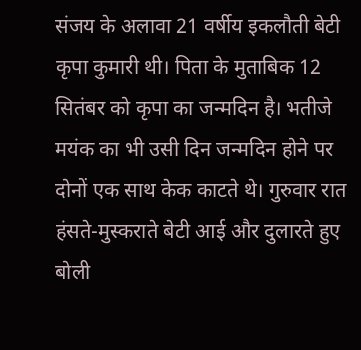संजय के अलावा 21 वर्षीय इकलौती बेटी कृपा कुमारी थी। पिता के मुताबिक 12 सितंबर को कृपा का जन्मदिन है। भतीजे मयंक का भी उसी दिन जन्मदिन होने पर दोनों एक साथ केक काटते थे। गुरुवार रात हंसते-मुस्कराते बेटी आई और दुलारते हुए बोली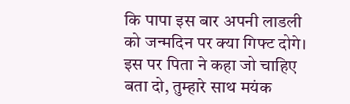कि पापा इस बार अपनी लाडली को जन्मदिन पर क्या गिफ्ट दोगे। इस पर पिता ने कहा जो चाहिए बता दो, तुम्हारे साथ मयंक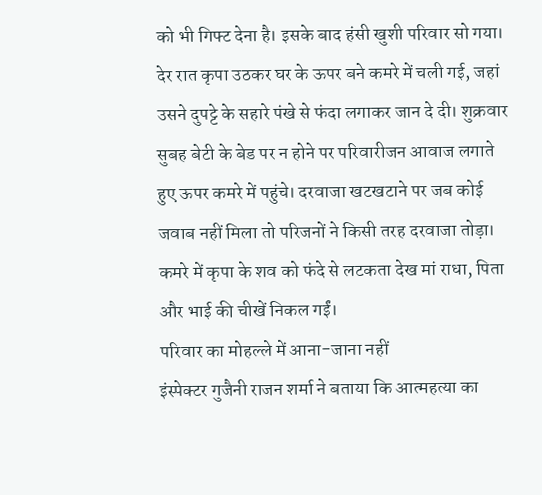को भी गिफ्ट देना है। इसके बाद हंसी खुशी परिवार सो गया।
देर रात कृपा उठकर घर के ऊपर बने कमरे में चली गई, जहां उसने दुपट्टे के सहारे पंखे से फंदा लगाकर जान दे दी। शुक्रवार सुबह बेटी के बेड पर न होने पर परिवारीजन आवाज लगाते हुए ऊपर कमरे में पहुंचे। दरवाजा खटखटाने पर जब कोई जवाब नहीं मिला तो परिजनों ने किसी तरह दरवाजा तोड़ा। कमरे में कृपा के शव को फंदे से लटकता देख मां राधा, पिता और भाई की चीखें निकल गईं।
परिवार का मोहल्ले में आना-जाना नहीं
इंस्पेक्टर गुजैनी राजन शर्मा ने बताया कि आत्महत्या का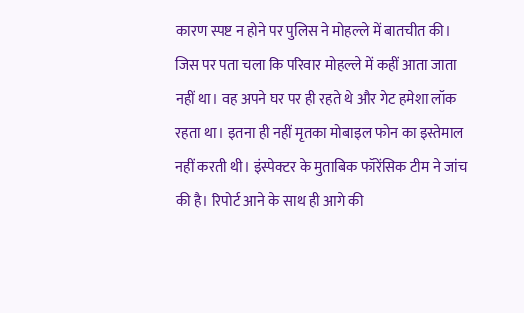कारण स्पष्ट न होने पर पुलिस ने मोहल्ले में बातचीत की। जिस पर पता चला कि परिवार मोहल्ले में कहीं आता जाता नहीं था। वह अपने घर पर ही रहते थे और गेट हमेशा लॉक रहता था। इतना ही नहीं मृतका मोबाइल फोन का इस्तेमाल नहीं करती थी। इंस्पेक्टर के मुताबिक फॉरेंसिक टीम ने जांच की है। रिपोर्ट आने के साथ ही आगे की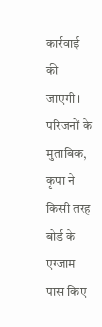कार्रवाई की जाएगी। परिजनों के मुताबिक, कृपा ने किसी तरह बोर्ड के एग्जाम पास किए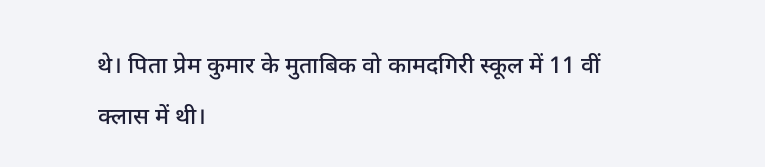थे। पिता प्रेम कुमार के मुताबिक वो कामदगिरी स्कूल में 11 वीं क्लास में थी।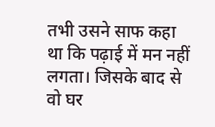तभी उसने साफ कहा था कि पढ़ाई में मन नहीं लगता। जिसके बाद से वो घर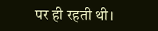पर ही रहती थी।